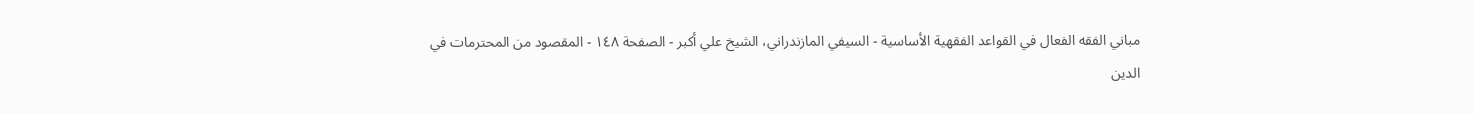مباني الفقه الفعال في القواعد الفقهية الأساسية - السيفي المازندراني، الشيخ علي أكبر - الصفحة ١٤٨ - المقصود من المحترمات في الدين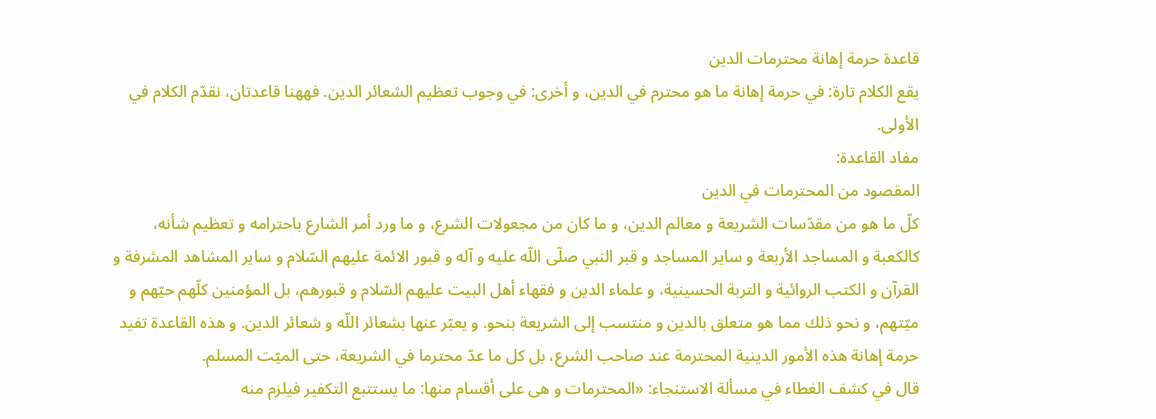قاعدة حرمة إهانة محترمات الدين
يقع الكلام تارة: في حرمة إهانة ما هو محترم في الدين، و أخرى: في وجوب تعظيم الشعائر الدين. فههنا قاعدتان، نقدّم الكلام في الأولى.
مفاد القاعدة:
المقصود من المحترمات في الدين
كلّ ما هو من مقدّسات الشريعة و معالم الدين، و ما كان من مجعولات الشرع، و ما ورد أمر الشارع باحترامه و تعظيم شأنه، كالكعبة و المساجد الأربعة و ساير المساجد و قبر النبي صلّى اللّه عليه و آله و قبور الائمة عليهم السّلام و ساير المشاهد المشرفة و القرآن و الكتب الروائية و التربة الحسينية، و علماء الدين و فقهاء أهل البيت عليهم السّلام و قبورهم، بل المؤمنين كلّهم حيّهم و ميّتهم، و نحو ذلك مما هو متعلق بالدين و منتسب إلى الشريعة بنحو. و يعبّر عنها بشعائر اللّه و شعائر الدين. و هذه القاعدة تفيد حرمة إهانة هذه الأمور الدينية المحترمة عند صاحب الشرع، بل كل ما عدّ محترما في الشريعة، حتى الميّت المسلم.
قال في كشف الغطاء في مسألة الاستنجاء: «المحترمات و هى على أقسام منها: ما يستتبع التكفير فيلزم منه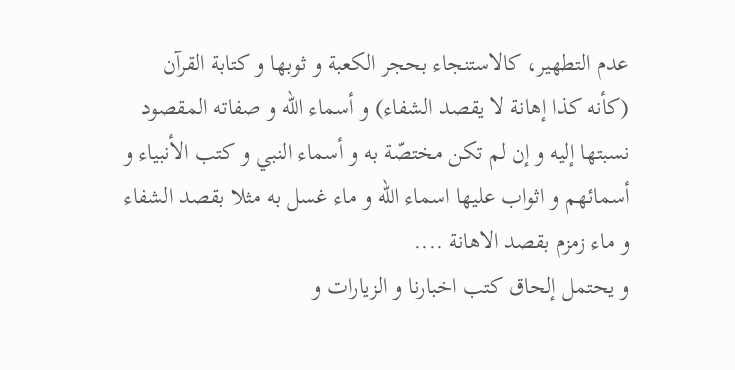عدم التطهير، كالاستنجاء بحجر الكعبة و ثوبها و كتابة القرآن (كأنه كذا إهانة لا يقصد الشفاء) و أسماء اللّه و صفاته المقصود نسبتها إليه و إن لم تكن مختصّة به و أسماء النبي و كتب الأنبياء و أسمائهم و اثواب عليها اسماء اللّه و ماء غسل به مثلا بقصد الشفاء و ماء زمزم بقصد الاهانة ....
و يحتمل إلحاق كتب اخبارنا و الزيارات و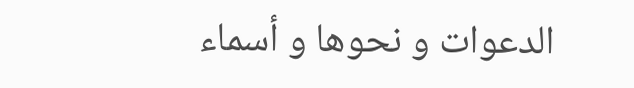الدعوات و نحوها و أسماء